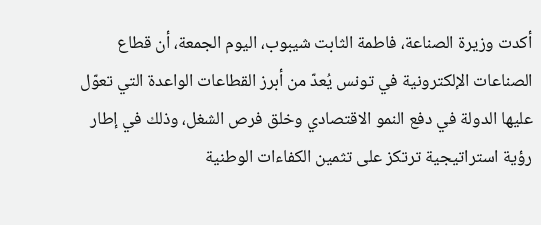أكدت وزيرة الصناعة، فاطمة الثابت شيبوب، اليوم الجمعة، أن قطاع الصناعات الإلكترونية في تونس يُعدّ من أبرز القطاعات الواعدة التي تعوّل عليها الدولة في دفع النمو الاقتصادي وخلق فرص الشغل، وذلك في إطار رؤية استراتيجية ترتكز على تثمين الكفاءات الوطنية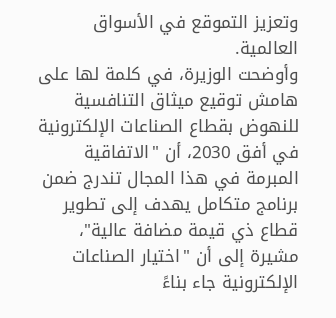وتعزيز التموقع في الأسواق العالمية.
وأوضحت الوزيرة، في كلمة لها على هامش توقيع ميثاق التنافسية للنهوض بقطاع الصناعات الإلكترونية في أفق 2030، أن "الاتفاقية المبرمة في هذا المجال تندرج ضمن برنامج متكامل يهدف إلى تطوير قطاع ذي قيمة مضافة عالية"، مشيرة إلى أن "اختيار الصناعات الإلكترونية جاء بناءً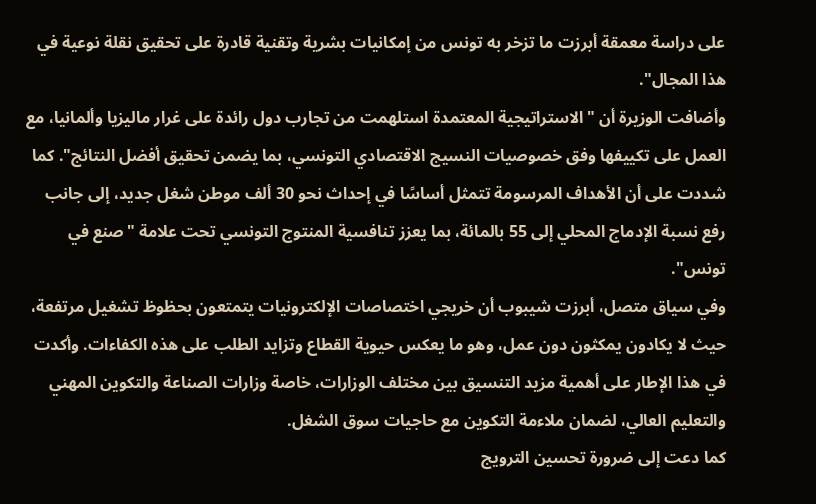على دراسة معمقة أبرزت ما تزخر به تونس من إمكانيات بشرية وتقنية قادرة على تحقيق نقلة نوعية في هذا المجال".
وأضافت الوزيرة أن "الاستراتيجية المعتمدة استلهمت من تجارب دول رائدة على غرار ماليزيا وألمانيا، مع العمل على تكييفها وفق خصوصيات النسيج الاقتصادي التونسي، بما يضمن تحقيق أفضل النتائج". كما شددت على أن الأهداف المرسومة تتمثل أساسًا في إحداث نحو 30 ألف موطن شغل جديد، إلى جانب رفع نسبة الإدماج المحلي إلى 55 بالمائة، بما يعزز تنافسية المنتوج التونسي تحت علامة "صنع في تونس".
وفي سياق متصل، أبرزت شيبوب أن خريجي اختصاصات الإلكترونيات يتمتعون بحظوظ تشغيل مرتفعة، حيث لا يكادون يمكثون دون عمل، وهو ما يعكس حيوية القطاع وتزايد الطلب على هذه الكفاءات. وأكدت في هذا الإطار على أهمية مزيد التنسيق بين مختلف الوزارات، خاصة وزارات الصناعة والتكوين المهني والتعليم العالي، لضمان ملاءمة التكوين مع حاجيات سوق الشغل.
كما دعت إلى ضرورة تحسين الترويج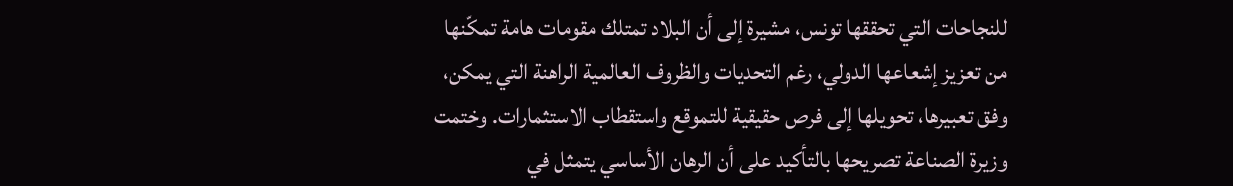للنجاحات التي تحققها تونس، مشيرة إلى أن البلاد تمتلك مقومات هامة تمكّنها من تعزيز إشعاعها الدولي، رغم التحديات والظروف العالمية الراهنة التي يمكن، وفق تعبيرها، تحويلها إلى فرص حقيقية للتموقع واستقطاب الاستثمارات. وختمت وزيرة الصناعة تصريحها بالتأكيد على أن الرهان الأساسي يتمثل في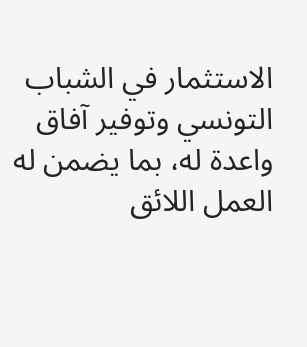الاستثمار في الشباب التونسي وتوفير آفاق واعدة له، بما يضمن له العمل اللائق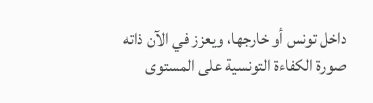داخل تونس أو خارجها، ويعزز في الآن ذاته صورة الكفاءة التونسية على المستوى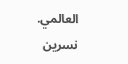العالمي.
نسرين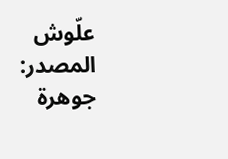علّوش
المصدر:
جوهرة